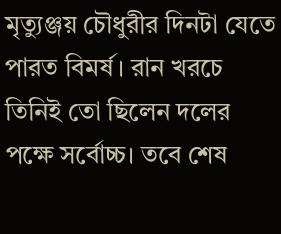মৃত্যুঞ্জয় চৌধুরীর দিনটা যেতে পারত বিমর্ষ। রান খরচে তিনিই তো ছিলেন দলের পক্ষে সর্বোচ্চ। তবে শেষ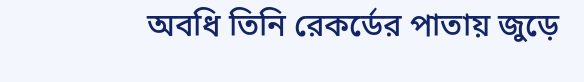অবধি তিনি রেকর্ডের পাতায় জুড়ে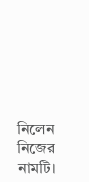নিলেন নিজের নামটি।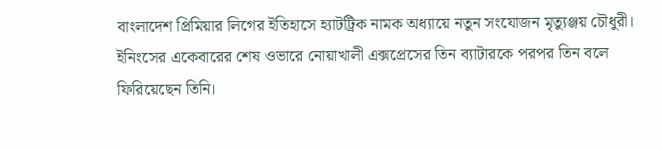বাংলাদেশ প্রিমিয়ার লিগের ইতিহাসে হ্যাটট্রিক নামক অধ্যায়ে নতুন সংযোজন মৃত্যুঞ্জয় চৌধুরী।
ইনিংসের একেবারের শেষ ওভারে নোয়াখালী এক্সপ্রেসের তিন ব্যাটারকে পরপর তিন বলে ফিরিয়েছেন তিনি।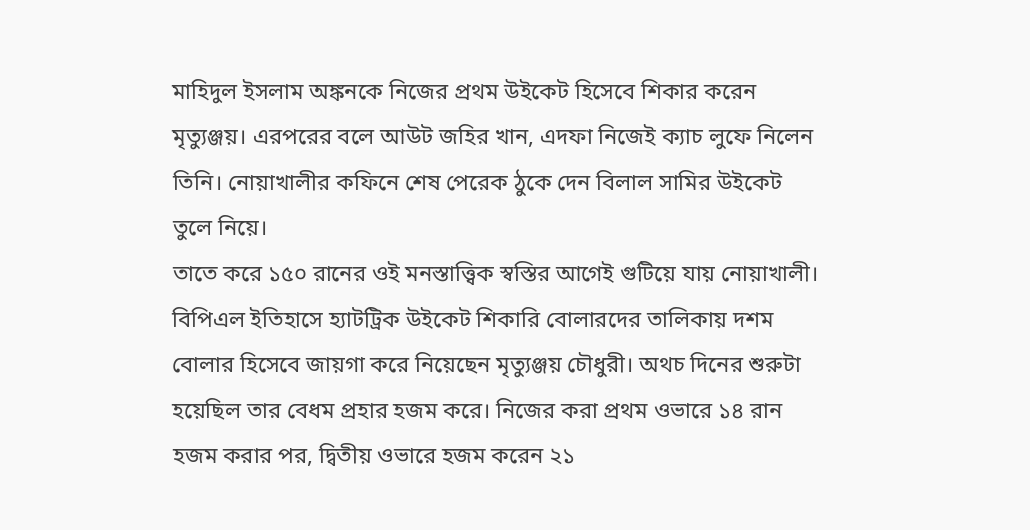মাহিদুল ইসলাম অঙ্কনকে নিজের প্রথম উইকেট হিসেবে শিকার করেন মৃত্যুঞ্জয়। এরপরের বলে আউট জহির খান, এদফা নিজেই ক্যাচ লুফে নিলেন তিনি। নোয়াখালীর কফিনে শেষ পেরেক ঠুকে দেন বিলাল সামির উইকেট তুলে নিয়ে।
তাতে করে ১৫০ রানের ওই মনস্তাত্ত্বিক স্বস্তির আগেই গুটিয়ে যায় নোয়াখালী। বিপিএল ইতিহাসে হ্যাটট্রিক উইকেট শিকারি বোলারদের তালিকায় দশম বোলার হিসেবে জায়গা করে নিয়েছেন মৃত্যুঞ্জয় চৌধুরী। অথচ দিনের শুরুটা হয়েছিল তার বেধম প্রহার হজম করে। নিজের করা প্রথম ওভারে ১৪ রান হজম করার পর, দ্বিতীয় ওভারে হজম করেন ২১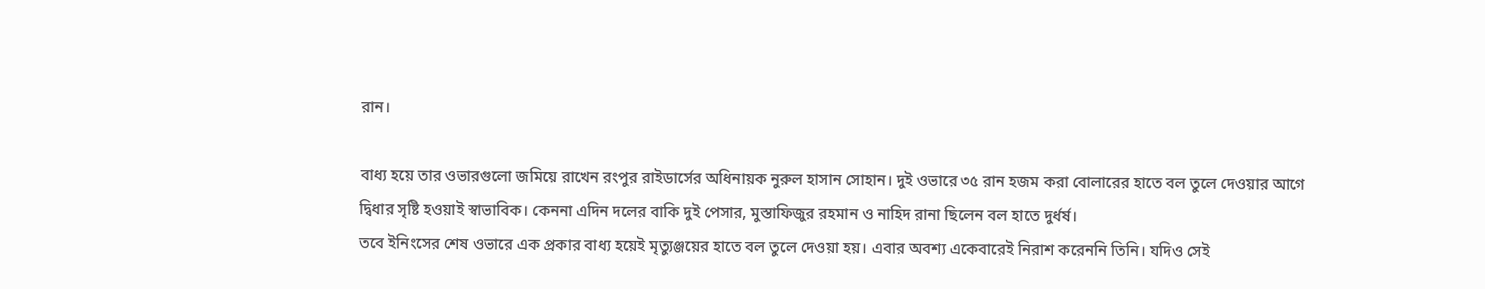রান।

বাধ্য হয়ে তার ওভারগুলো জমিয়ে রাখেন রংপুর রাইডার্সের অধিনায়ক নুরুল হাসান সোহান। দুই ওভারে ৩৫ রান হজম করা বোলারের হাতে বল তুলে দেওয়ার আগে দ্বিধার সৃষ্টি হওয়াই স্বাভাবিক। কেননা এদিন দলের বাকি দুই পেসার, মুস্তাফিজুর রহমান ও নাহিদ রানা ছিলেন বল হাতে দুর্ধর্ষ।
তবে ইনিংসের শেষ ওভারে এক প্রকার বাধ্য হয়েই মৃত্যুঞ্জয়ের হাতে বল তুলে দেওয়া হয়। এবার অবশ্য একেবারেই নিরাশ করেননি তিনি। যদিও সেই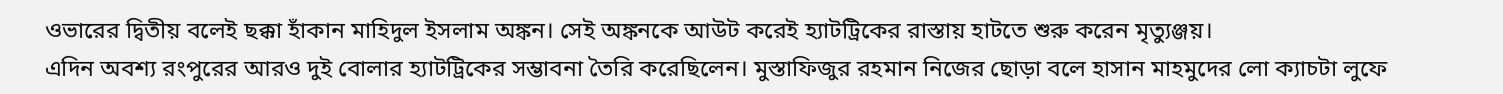ওভারের দ্বিতীয় বলেই ছক্কা হাঁকান মাহিদুল ইসলাম অঙ্কন। সেই অঙ্কনকে আউট করেই হ্যাটট্রিকের রাস্তায় হাটতে শুরু করেন মৃত্যুঞ্জয়।
এদিন অবশ্য রংপুরের আরও দুই বোলার হ্যাটট্রিকের সম্ভাবনা তৈরি করেছিলেন। মুস্তাফিজুর রহমান নিজের ছোড়া বলে হাসান মাহমুদের লো ক্যাচটা লুফে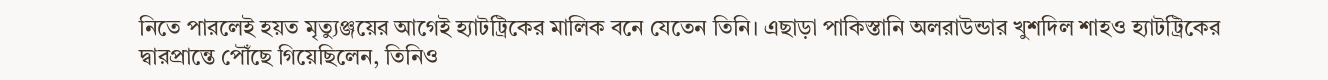নিতে পারলেই হয়ত মৃত্যুঞ্জয়ের আগেই হ্যাটট্রিকের মালিক বনে যেতেন তিনি। এছাড়া পাকিস্তানি অলরাউন্ডার খুশদিল শাহও হ্যাটট্রিকের দ্বারপ্রান্তে পৌঁছে গিয়েছিলেন, তিনিও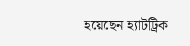হয়েছেন হ্যাটট্রিক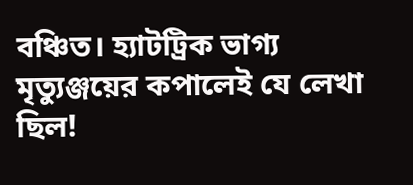বঞ্চিত। হ্যাটট্রিক ভাগ্য মৃত্যুঞ্জয়ের কপালেই যে লেখা ছিল!